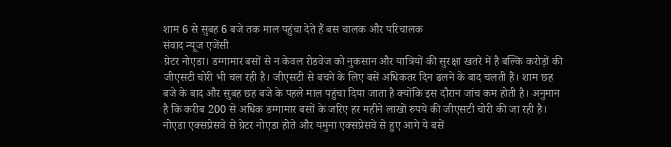शाम 6 से सुबह 6 बजे तक माल पहुंचा देते हैं बस चालक और परिचालक
संवाद न्यूज एजेंसी
ग्रेटर नोएडा। डग्गामार बसों से न केवल रोडवेज को नुकसान और यात्रियों की सुरक्षा खतरे में है बल्कि करोड़ों की जीएसटी चोरी भी चल रही है। जीएसटी से बचने के लिए बसें अधिकतर दिन ढलने के बाद चलती हैं। शाम छह बजे के बाद और सुबह छह बजे के पहले माल पहुंचा दिया जाता है क्योंकि इस दौरान जांच कम होती है। अनुमान है कि करीब 200 से अधिक डग्गामार बसों के जरिए हर महीने लाखों रुपये की जीएसटी चोरी की जा रही है।
नोएडा एक्सप्रेसवे से ग्रेटर नोएडा होते और यमुना एक्सप्रेसवे से हुए आगे ये बसें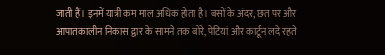जाती हैं। इनमें यात्री कम माल अधिक होता है। बसों के अंदर, छत पर और आपातकालीन निकास द्वार के सामने तक बोरे, पेटियां और कार्टून लदे रहते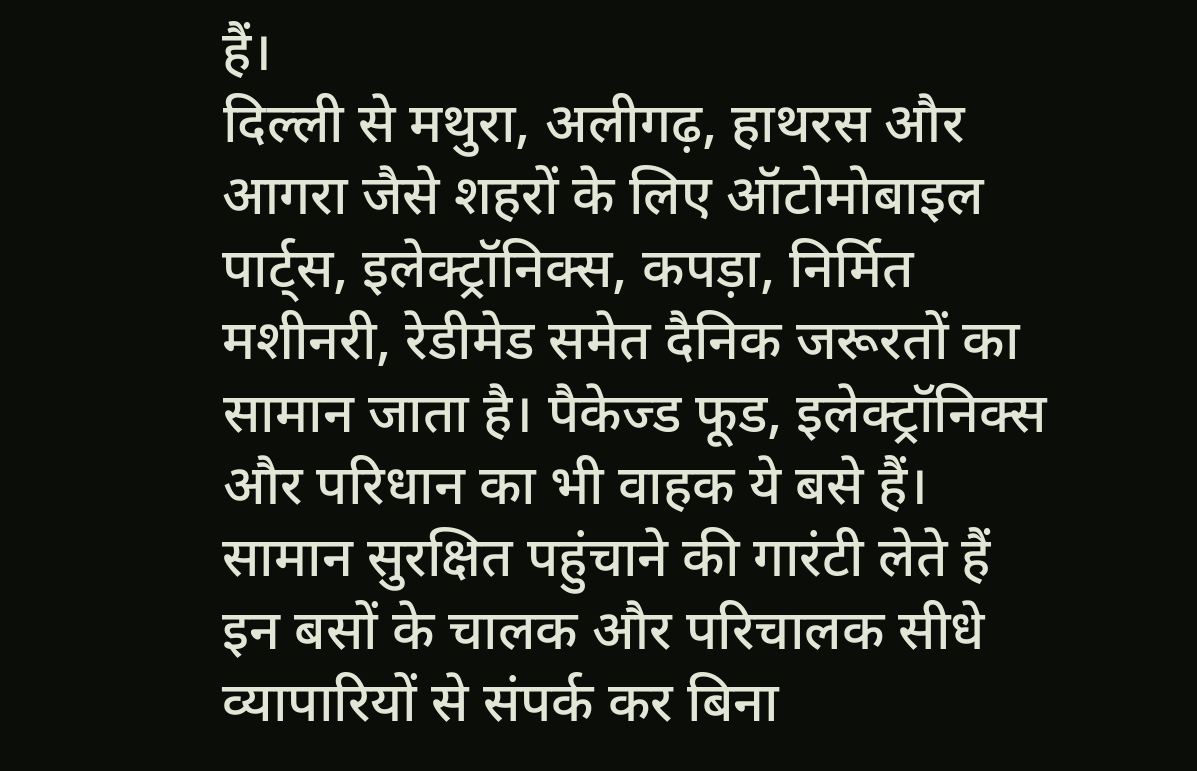हैं।
दिल्ली से मथुरा, अलीगढ़, हाथरस और आगरा जैसे शहरों के लिए ऑटोमोबाइल पार्ट्स, इलेक्ट्रॉनिक्स, कपड़ा, निर्मित मशीनरी, रेडीमेड समेत दैनिक जरूरतों का सामान जाता है। पैकेज्ड फूड, इलेक्ट्रॉनिक्स और परिधान का भी वाहक ये बसे हैं।
सामान सुरक्षित पहुंचाने की गारंटी लेते हैं
इन बसों के चालक और परिचालक सीधे व्यापारियों से संपर्क कर बिना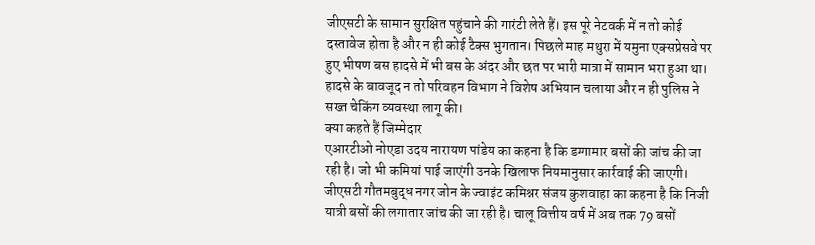जीएसटी के सामान सुरक्षित पहुंचाने की गारंटी लेते हैं। इस पूरे नेटवर्क में न तो कोई दस्तावेज होता है और न ही कोई टैक्स भुगतान। पिछले माह मथुरा में यमुना एक्सप्रेसवे पर हुए भीषण बस हादसे में भी बस के अंदर और छत पर भारी मात्रा में सामान भरा हुआ था। हादसे के बावजूद न तो परिवहन विभाग ने विशेष अभियान चलाया और न ही पुलिस ने सख्त चेकिंग व्यवस्था लागू की।
क्या कहते हैं जिम्मेदार
एआरटीओ नोएडा उदय नारायण पांडेय का कहना है कि डग्गामार बसों की जांच की जा रही है। जो भी कमियां पाई जाएंगी उनके खिलाफ नियमानुसार कार्रवाई की जाएगी। जीएसटी गौतमबुद्ध नगर जोन के ज्वाइंट कमिश्नर संजय कुशवाहा का कहना है कि निजी यात्री बसों की लगातार जांच की जा रही है। चालू वित्तीय वर्ष में अब तक 79 बसों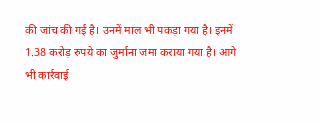की जांच की गई है। उनमें माल भी पकड़ा गया है। इनमें 1.38 करोड़ रुपये का जुर्माना जमा कराया गया है। आगे भी कार्रवाई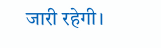जारी रहेगी।